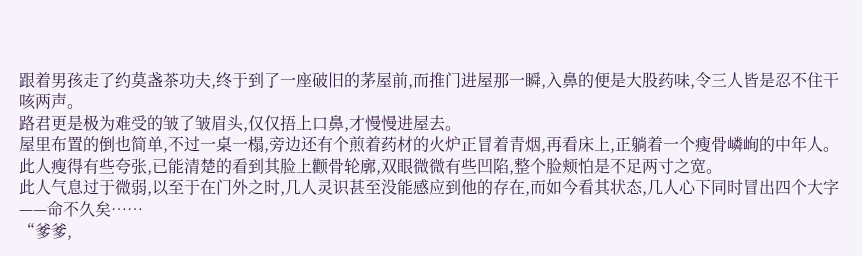跟着男孩走了约莫盏茶功夫,终于到了一座破旧的茅屋前,而推门进屋那一瞬,入鼻的便是大股药味,令三人皆是忍不住干咳两声。
路君更是极为难受的皱了皱眉头,仅仅捂上口鼻,才慢慢进屋去。
屋里布置的倒也简单,不过一桌一榻,旁边还有个煎着药材的火炉正冒着青烟,再看床上,正躺着一个瘦骨嶙峋的中年人。
此人瘦得有些夸张,已能清楚的看到其脸上颧骨轮廓,双眼微微有些凹陷,整个脸颊怕是不足两寸之宽。
此人气息过于微弱,以至于在门外之时,几人灵识甚至没能感应到他的存在,而如今看其状态,几人心下同时冒出四个大字——命不久矣……
“爹爹,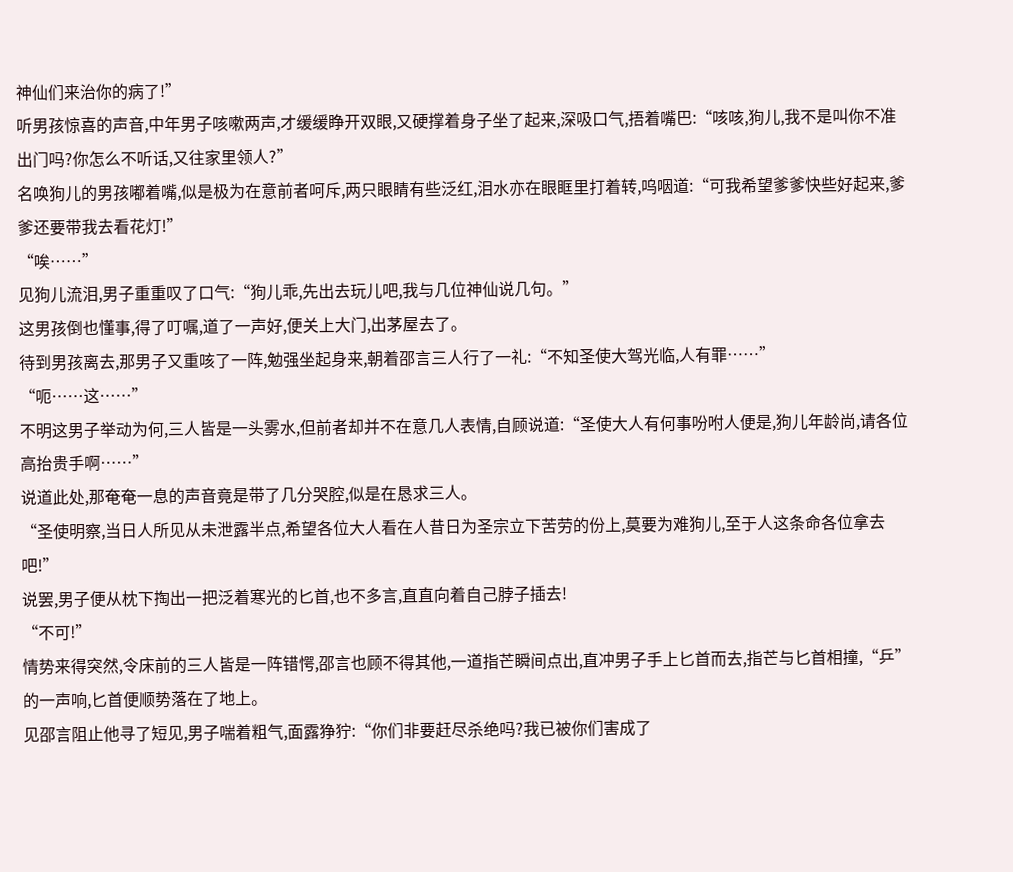神仙们来治你的病了!”
听男孩惊喜的声音,中年男子咳嗽两声,才缓缓睁开双眼,又硬撑着身子坐了起来,深吸口气,捂着嘴巴:“咳咳,狗儿,我不是叫你不准出门吗?你怎么不听话,又往家里领人?”
名唤狗儿的男孩嘟着嘴,似是极为在意前者呵斥,两只眼睛有些泛红,泪水亦在眼眶里打着转,呜咽道:“可我希望爹爹快些好起来,爹爹还要带我去看花灯!”
“唉……”
见狗儿流泪,男子重重叹了口气:“狗儿乖,先出去玩儿吧,我与几位神仙说几句。”
这男孩倒也懂事,得了叮嘱,道了一声好,便关上大门,出茅屋去了。
待到男孩离去,那男子又重咳了一阵,勉强坐起身来,朝着邵言三人行了一礼:“不知圣使大驾光临,人有罪……”
“呃……这……”
不明这男子举动为何,三人皆是一头雾水,但前者却并不在意几人表情,自顾说道:“圣使大人有何事吩咐人便是,狗儿年龄尚,请各位高抬贵手啊……”
说道此处,那奄奄一息的声音竟是带了几分哭腔,似是在恳求三人。
“圣使明察,当日人所见从未泄露半点,希望各位大人看在人昔日为圣宗立下苦劳的份上,莫要为难狗儿,至于人这条命各位拿去吧!”
说罢,男子便从枕下掏出一把泛着寒光的匕首,也不多言,直直向着自己脖子插去!
“不可!”
情势来得突然,令床前的三人皆是一阵错愕,邵言也顾不得其他,一道指芒瞬间点出,直冲男子手上匕首而去,指芒与匕首相撞,“乒”的一声响,匕首便顺势落在了地上。
见邵言阻止他寻了短见,男子喘着粗气,面露狰狞:“你们非要赶尽杀绝吗?我已被你们害成了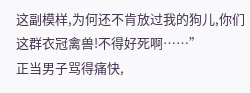这副模样,为何还不肯放过我的狗儿,你们这群衣冠禽兽!不得好死啊……”
正当男子骂得痛快,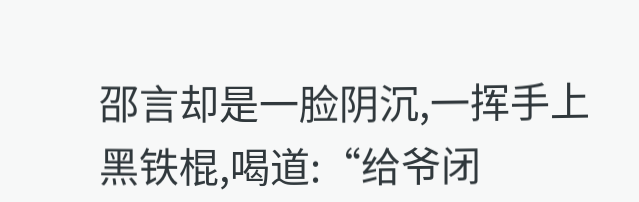邵言却是一脸阴沉,一挥手上黑铁棍,喝道:“给爷闭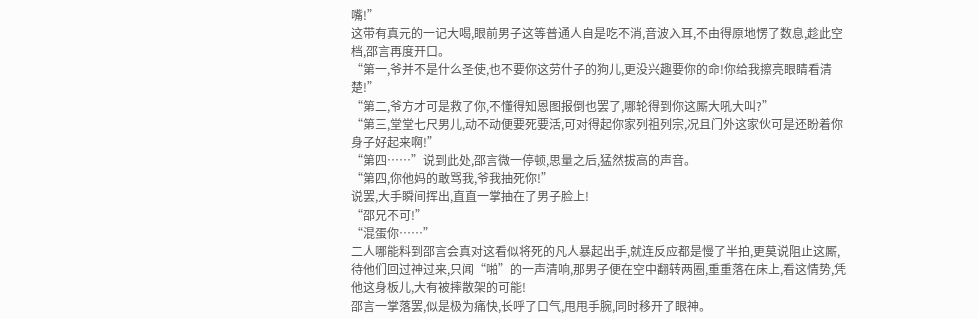嘴!”
这带有真元的一记大喝,眼前男子这等普通人自是吃不消,音波入耳,不由得原地愣了数息,趁此空档,邵言再度开口。
“第一,爷并不是什么圣使,也不要你这劳什子的狗儿,更没兴趣要你的命!你给我擦亮眼睛看清楚!”
“第二,爷方才可是救了你,不懂得知恩图报倒也罢了,哪轮得到你这厮大吼大叫?”
“第三,堂堂七尺男儿,动不动便要死要活,可对得起你家列祖列宗,况且门外这家伙可是还盼着你身子好起来啊!”
“第四……”说到此处,邵言微一停顿,思量之后,猛然拔高的声音。
“第四,你他妈的敢骂我,爷我抽死你!”
说罢,大手瞬间挥出,直直一掌抽在了男子脸上!
“邵兄不可!”
“混蛋你……”
二人哪能料到邵言会真对这看似将死的凡人暴起出手,就连反应都是慢了半拍,更莫说阻止这厮,待他们回过神过来,只闻“啪”的一声清响,那男子便在空中翻转两圈,重重落在床上,看这情势,凭他这身板儿,大有被摔散架的可能!
邵言一掌落罢,似是极为痛快,长呼了口气,甩甩手腕,同时移开了眼神。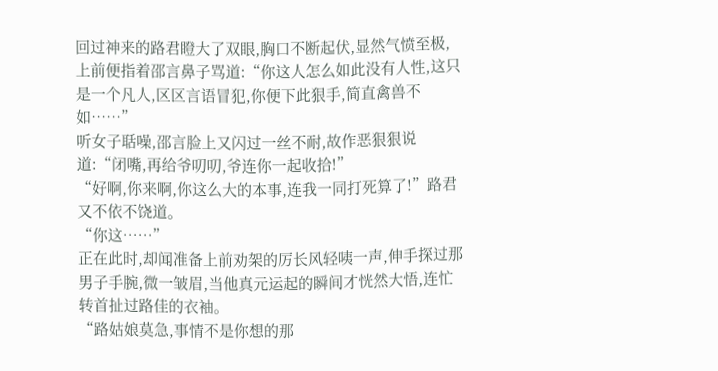回过神来的路君瞪大了双眼,胸口不断起伏,显然气愤至极,上前便指着邵言鼻子骂道:“你这人怎么如此没有人性,这只是一个凡人,区区言语冒犯,你便下此狠手,简直禽兽不如……”
听女子聒噪,邵言脸上又闪过一丝不耐,故作恶狠狠说道:“闭嘴,再给爷叨叨,爷连你一起收拾!”
“好啊,你来啊,你这么大的本事,连我一同打死算了!”路君又不依不饶道。
“你这……”
正在此时,却闻准备上前劝架的厉长风轻咦一声,伸手探过那男子手腕,微一皱眉,当他真元运起的瞬间才恍然大悟,连忙转首扯过路佳的衣袖。
“路姑娘莫急,事情不是你想的那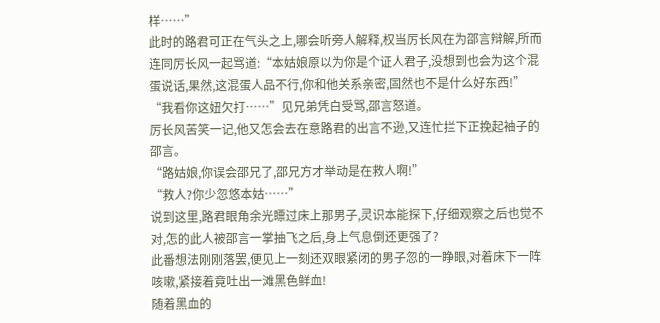样……”
此时的路君可正在气头之上,哪会听旁人解释,权当厉长风在为邵言辩解,所而连同厉长风一起骂道:“本姑娘原以为你是个证人君子,没想到也会为这个混蛋说话,果然,这混蛋人品不行,你和他关系亲密,固然也不是什么好东西!”
“我看你这妞欠打……”见兄弟凭白受骂,邵言怒道。
厉长风苦笑一记,他又怎会去在意路君的出言不逊,又连忙拦下正挽起袖子的邵言。
“路姑娘,你误会邵兄了,邵兄方才举动是在救人啊!”
“救人?你少忽悠本姑……”
说到这里,路君眼角余光瞟过床上那男子,灵识本能探下,仔细观察之后也觉不对,怎的此人被邵言一掌抽飞之后,身上气息倒还更强了?
此番想法刚刚落罢,便见上一刻还双眼紧闭的男子忽的一睁眼,对着床下一阵咳嗽,紧接着竟吐出一滩黑色鲜血!
随着黑血的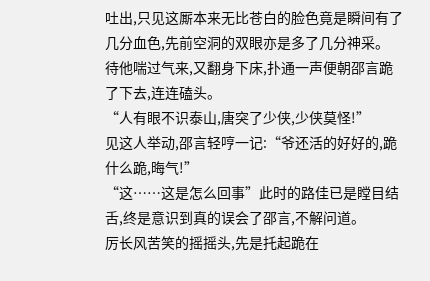吐出,只见这厮本来无比苍白的脸色竟是瞬间有了几分血色,先前空洞的双眼亦是多了几分神采。
待他喘过气来,又翻身下床,扑通一声便朝邵言跪了下去,连连磕头。
“人有眼不识泰山,唐突了少侠,少侠莫怪!”
见这人举动,邵言轻哼一记:“爷还活的好好的,跪什么跪,晦气!”
“这……这是怎么回事”此时的路佳已是瞠目结舌,终是意识到真的误会了邵言,不解问道。
厉长风苦笑的摇摇头,先是托起跪在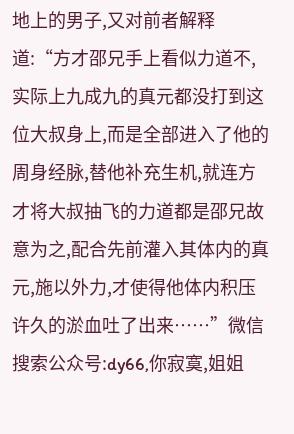地上的男子,又对前者解释道:“方才邵兄手上看似力道不,实际上九成九的真元都没打到这位大叔身上,而是全部进入了他的周身经脉,替他补充生机,就连方才将大叔抽飞的力道都是邵兄故意为之,配合先前灌入其体内的真元,施以外力,才使得他体内积压许久的淤血吐了出来……”微信搜索公众号:dy66,你寂寞,姐姐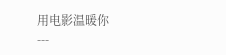用电影温暖你
---